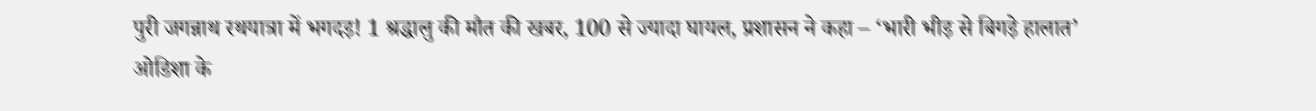पुरी जगन्नाथ रथयात्रा में भगदड़! 1 श्रद्धालु की मौत की खबर, 100 से ज्यादा घायल, प्रशासन ने कहा – ‘भारी भीड़ से बिगड़े हालात’
ओडिशा के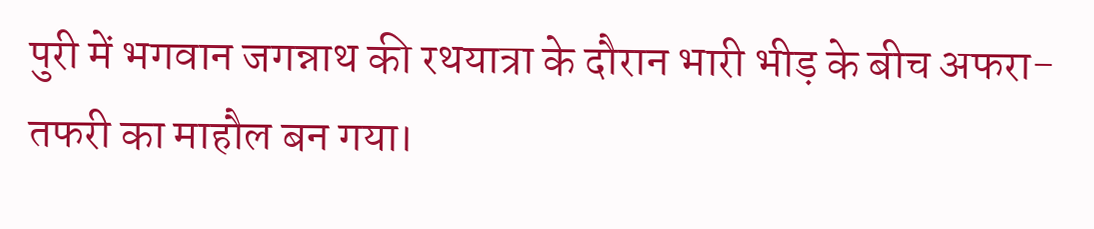पुरी में भगवान जगन्नाथ की रथयात्रा के दौरान भारी भीड़ के बीच अफरा-तफरी का माहौल बन गया।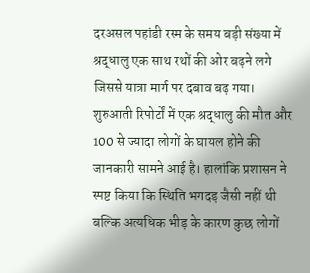दरअसल पहांडी रस्म के समय बड़ी संख्या में श्रद्धालु एक साथ रथों की ओर बढ़ने लगे जिससे यात्रा मार्ग पर दबाव बढ़ गया। शुरुआती रिपोर्टों में एक श्रद्धालु की मौत और 100 से ज्यादा लोगों के घायल होने की जानकारी सामने आई है। हालांकि प्रशासन ने स्पष्ट किया कि स्थिति भगदड़ जैसी नहीं थी बल्कि अत्यधिक भीड़ के कारण कुछ लोगों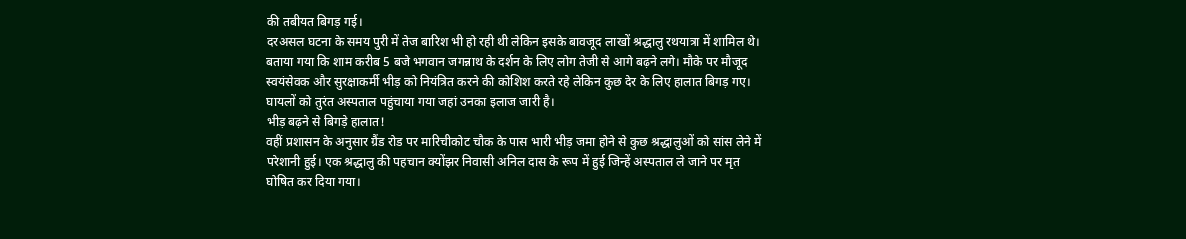की तबीयत बिगड़ गई।
दरअसल घटना के समय पुरी में तेज बारिश भी हो रही थी लेकिन इसके बावजूद लाखों श्रद्धालु रथयात्रा में शामिल थे। बताया गया कि शाम करीब 5 बजे भगवान जगन्नाथ के दर्शन के लिए लोग तेजी से आगे बढ़ने लगे। मौके पर मौजूद स्वयंसेवक और सुरक्षाकर्मी भीड़ को नियंत्रित करने की कोशिश करते रहे लेकिन कुछ देर के लिए हालात बिगड़ गए। घायलों को तुरंत अस्पताल पहुंचाया गया जहां उनका इलाज जारी है।
भीड़ बढ़ने से बिगड़े हालात!
वहीं प्रशासन के अनुसार ग्रैंड रोड पर मारिचीकोट चौक के पास भारी भीड़ जमा होने से कुछ श्रद्धालुओं को सांस लेने में परेशानी हुई। एक श्रद्धालु की पहचान क्योंझर निवासी अनिल दास के रूप में हुई जिन्हें अस्पताल ले जाने पर मृत घोषित कर दिया गया।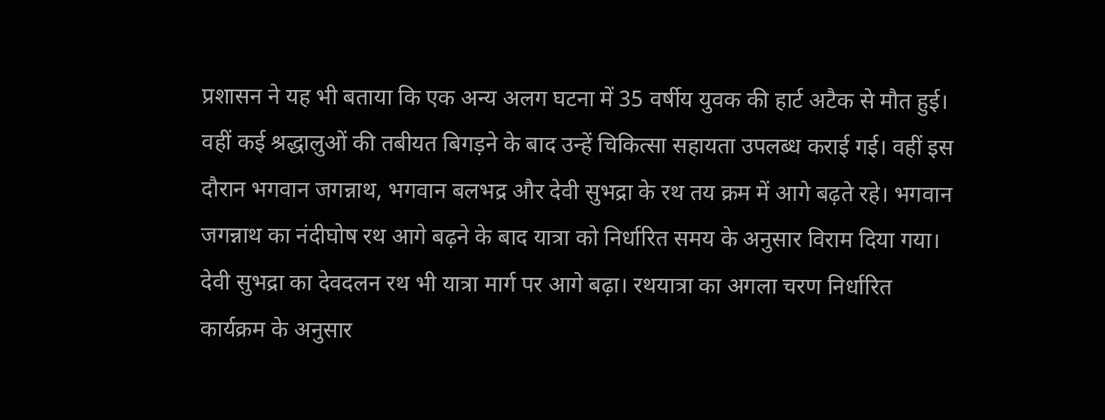प्रशासन ने यह भी बताया कि एक अन्य अलग घटना में 35 वर्षीय युवक की हार्ट अटैक से मौत हुई। वहीं कई श्रद्धालुओं की तबीयत बिगड़ने के बाद उन्हें चिकित्सा सहायता उपलब्ध कराई गई। वहीं इस दौरान भगवान जगन्नाथ, भगवान बलभद्र और देवी सुभद्रा के रथ तय क्रम में आगे बढ़ते रहे। भगवान जगन्नाथ का नंदीघोष रथ आगे बढ़ने के बाद यात्रा को निर्धारित समय के अनुसार विराम दिया गया। देवी सुभद्रा का देवदलन रथ भी यात्रा मार्ग पर आगे बढ़ा। रथयात्रा का अगला चरण निर्धारित कार्यक्रम के अनुसार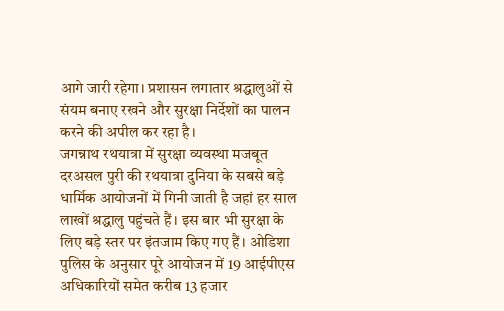आगे जारी रहेगा। प्रशासन लगातार श्रद्धालुओं से संयम बनाए रखने और सुरक्षा निर्देशों का पालन करने की अपील कर रहा है।
जगन्नाथ रथयात्रा में सुरक्षा व्यवस्था मजबूत
दरअसल पुरी की रथयात्रा दुनिया के सबसे बड़े धार्मिक आयोजनों में गिनी जाती है जहां हर साल लाखों श्रद्धालु पहुंचते हैं। इस बार भी सुरक्षा के लिए बड़े स्तर पर इंतजाम किए गए हैं। ओडिशा पुलिस के अनुसार पूरे आयोजन में 19 आईपीएस अधिकारियों समेत करीब 13 हजार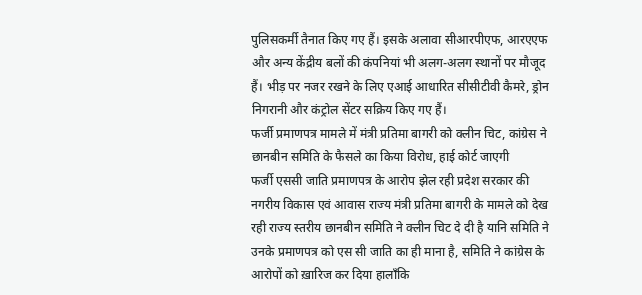पुलिसकर्मी तैनात किए गए हैं। इसके अलावा सीआरपीएफ, आरएएफ और अन्य केंद्रीय बलों की कंपनियां भी अलग-अलग स्थानों पर मौजूद हैं। भीड़ पर नजर रखने के लिए एआई आधारित सीसीटीवी कैमरे, ड्रोन निगरानी और कंट्रोल सेंटर सक्रिय किए गए हैं।
फर्जी प्रमाणपत्र मामले में मंत्री प्रतिमा बागरी को क्लीन चिट, कांग्रेस ने छानबीन समिति के फैसले का किया विरोध, हाई कोर्ट जाएगी
फर्जी एससी जाति प्रमाणपत्र के आरोप झेल रही प्रदेश सरकार की नगरीय विकास एवं आवास राज्य मंत्री प्रतिमा बागरी के मामले को देख रही राज्य स्तरीय छानबीन समिति ने क्लीन चिट दे दी है यानि समिति ने उनके प्रमाणपत्र को एस सी जाति का ही माना है, समिति ने कांग्रेस के आरोपों को ख़ारिज कर दिया हालाँकि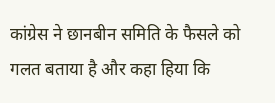कांग्रेस ने छानबीन समिति के फैसले को गलत बताया है और कहा हिया कि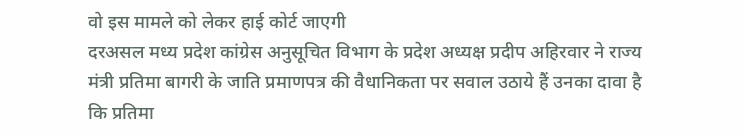वो इस मामले को लेकर हाई कोर्ट जाएगी
दरअसल मध्य प्रदेश कांग्रेस अनुसूचित विभाग के प्रदेश अध्यक्ष प्रदीप अहिरवार ने राज्य मंत्री प्रतिमा बागरी के जाति प्रमाणपत्र की वैधानिकता पर सवाल उठाये हैं उनका दावा है कि प्रतिमा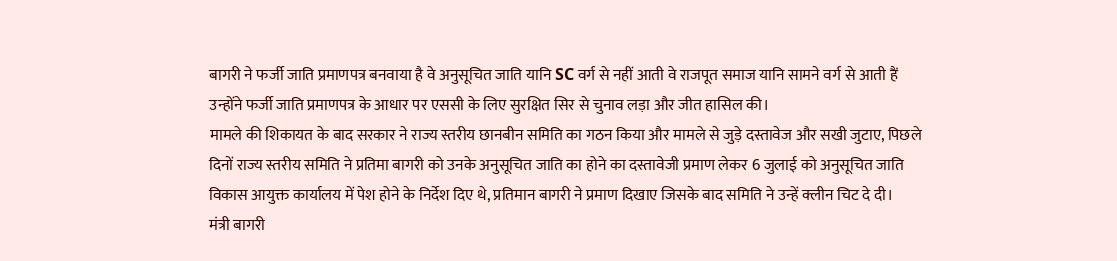बागरी ने फर्जी जाति प्रमाणपत्र बनवाया है वे अनुसूचित जाति यानि SC वर्ग से नहीं आती वे राजपूत समाज यानि सामने वर्ग से आती हैं उन्होंने फर्जी जाति प्रमाणपत्र के आधार पर एससी के लिए सुरक्षित सिर से चुनाव लड़ा और जीत हासिल की।
मामले की शिकायत के बाद सरकार ने राज्य स्तरीय छानबीन समिति का गठन किया और मामले से जुड़े दस्तावेज और सखी जुटाए, पिछले दिनों राज्य स्तरीय समिति ने प्रतिमा बागरी को उनके अनुसूचित जाति का होने का दस्तावेजी प्रमाण लेकर 6 जुलाई को अनुसूचित जाति विकास आयुक्त कार्यालय में पेश होने के निर्देश दिए थे, प्रतिमान बागरी ने प्रमाण दिखाए जिसके बाद समिति ने उन्हें क्लीन चिट दे दी।
मंत्री बागरी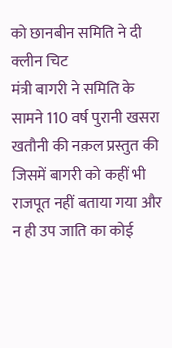को छानबीन समिति ने दी क्लीन चिट
मंत्री बागरी ने समिति के सामने 110 वर्ष पुरानी खसरा खतौनी की नक़ल प्रस्तुत की जिसमें बागरी को कहीं भी राजपूत नहीं बताया गया और न ही उप जाति का कोई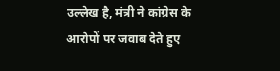उल्लेख है, मंत्री ने कांग्रेस के आरोपों पर जवाब देते हुए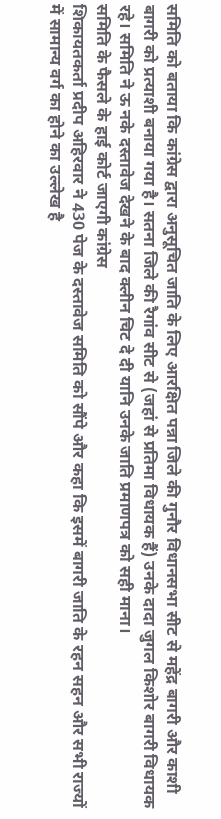समिति को बताया कि कांग्रेस द्वारा अनुसूचित जाति के लिए आरक्षित पन्ना जिले की गुनौर विधानसभा सीट से महेंद्र बागरी और काशी बागरी को प्रत्याशी बनाया गया है। सतना जिले की रैगांव सीट से (जहां से प्रतिमा विधायक हैं) उनके दादा जुगल किशोर बागरी विधायक रहे। समिति ने ऊ नके दस्तावेज देखने के बाद क्लीन चिट दे दी यानि उनके जाति प्रमाणपत्र को सही माना।
समिति के फैसले के हाई कोर्ट जाएगी कांग्रेस
शिकायतकर्ता प्रदीप अहिरवार ने 430 पेज के दस्तावेज समिति को सौंपे और कहा कि इसमें बागरी जाति के रहन सहन और सभी राज्यों में सामान्य वर्ग का होने का उल्लेख है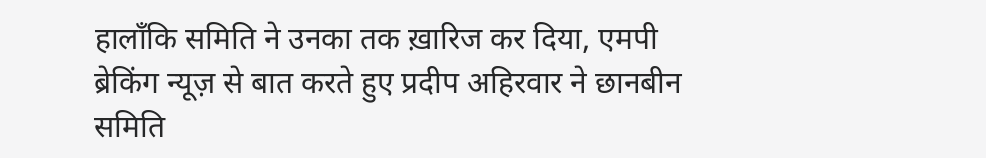हालाँकि समिति ने उनका तक ख़ारिज कर दिया, एमपी ब्रेकिंग न्यूज़ से बात करते हुए प्रदीप अहिरवार ने छानबीन समिति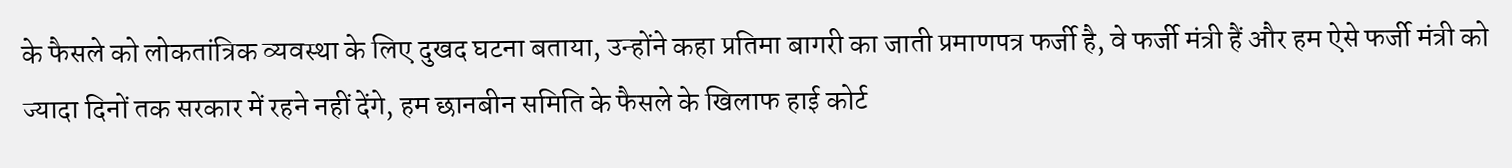के फैसले को लोकतांत्रिक व्यवस्था के लिए दुखद घटना बताया, उन्होंने कहा प्रतिमा बागरी का जाती प्रमाणपत्र फर्जी है, वे फर्जी मंत्री हैं और हम ऐसे फर्जी मंत्री को ज्यादा दिनों तक सरकार में रहने नहीं देंगे, हम छानबीन समिति के फैसले के खिलाफ हाई कोर्ट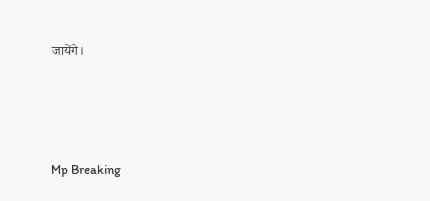जायेंगे।




Mp Breaking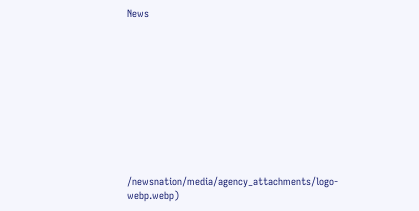News











/newsnation/media/agency_attachments/logo-webp.webp)